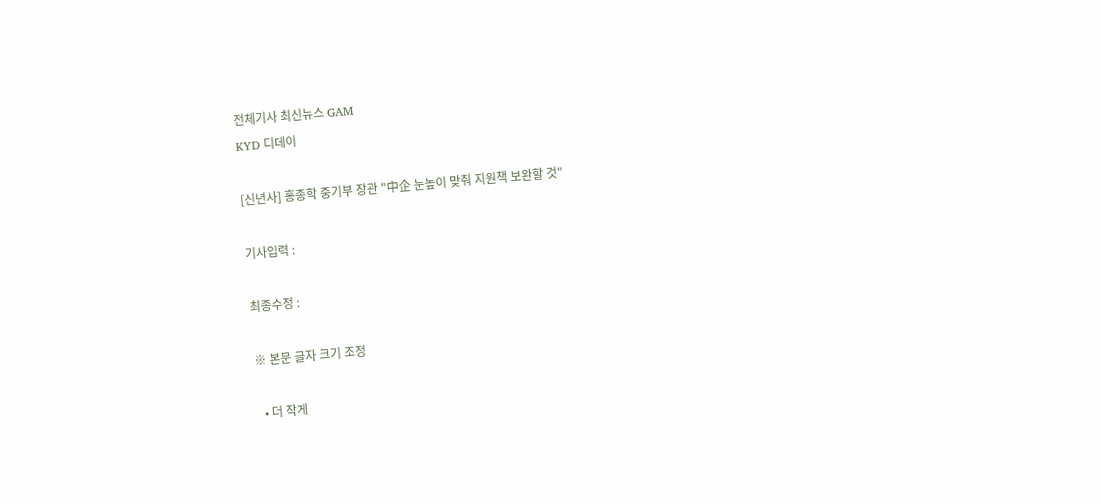전체기사 최신뉴스 GAM
KYD 디데이

[신년사] 홍종학 중기부 장관 "中企 눈높이 맞춰 지원책 보완할 것"

기사입력 :

최종수정 :

※ 본문 글자 크기 조정

  • 더 작게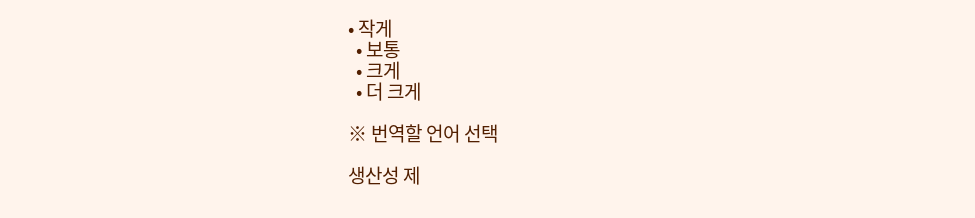• 작게
  • 보통
  • 크게
  • 더 크게

※ 번역할 언어 선택

생산성 제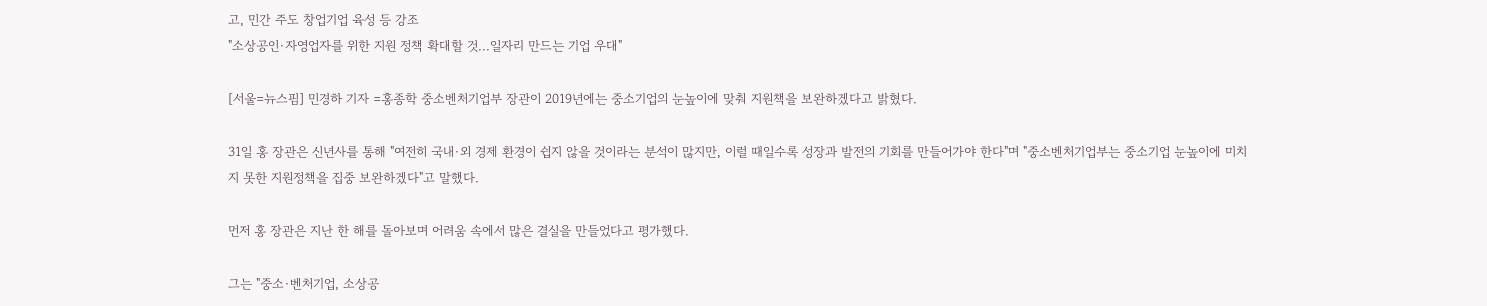고, 민간 주도 창업기업 육성 등 강조
"소상공인·자영업자를 위한 지원 정책 확대할 것...일자리 만드는 기업 우대"

[서울=뉴스핌] 민경하 기자 =홍종학 중소벤처기업부 장관이 2019년에는 중소기업의 눈높이에 맞춰 지원책을 보완하겠다고 밝혔다.

31일 홍 장관은 신년사를 통해 "여전히 국내·외 경제 환경이 쉽지 않을 것이라는 분석이 많지만, 이럴 때일수록 성장과 발전의 기회를 만들어가야 한다"며 "중소벤처기업부는 중소기업 눈높이에 미치지 못한 지원정책을 집중 보완하겠다"고 말했다.

먼저 홍 장관은 지난 한 해를 돌아보며 어려움 속에서 많은 결실을 만들었다고 평가했다.

그는 "중소·벤처기업, 소상공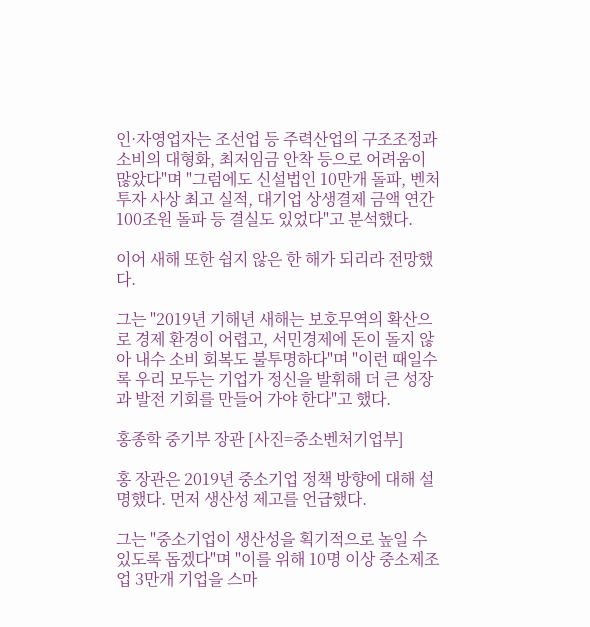인·자영업자는 조선업 등 주력산업의 구조조정과 소비의 대형화, 최저임금 안착 등으로 어려움이 많았다"며 "그럼에도 신설법인 10만개 돌파, 벤처투자 사상 최고 실적, 대기업 상생결제 금액 연간 100조원 돌파 등 결실도 있었다"고 분석했다.

이어 새해 또한 쉽지 않은 한 해가 되리라 전망했다.

그는 "2019년 기해년 새해는 보호무역의 확산으로 경제 환경이 어렵고, 서민경제에 돈이 돌지 않아 내수 소비 회복도 불투명하다"며 "이런 때일수록 우리 모두는 기업가 정신을 발휘해 더 큰 성장과 발전 기회를 만들어 가야 한다"고 했다.

홍종학 중기부 장관 [사진=중소벤처기업부]

홍 장관은 2019년 중소기업 정책 방향에 대해 설명했다. 먼저 생산성 제고를 언급했다.

그는 "중소기업이 생산성을 획기적으로 높일 수 있도록 돕겠다"며 "이를 위해 10명 이상 중소제조업 3만개 기업을 스마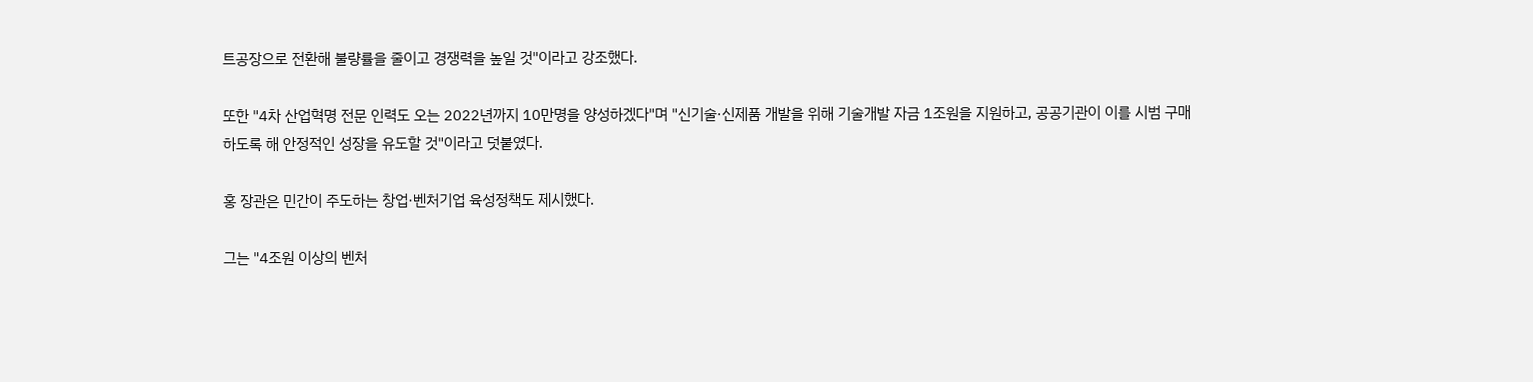트공장으로 전환해 불량률을 줄이고 경쟁력을 높일 것"이라고 강조했다.

또한 "4차 산업혁명 전문 인력도 오는 2022년까지 10만명을 양성하겠다"며 "신기술·신제품 개발을 위해 기술개발 자금 1조원을 지원하고, 공공기관이 이를 시범 구매하도록 해 안정적인 성장을 유도할 것"이라고 덧붙였다.

홍 장관은 민간이 주도하는 창업·벤처기업 육성정책도 제시했다.

그는 "4조원 이상의 벤처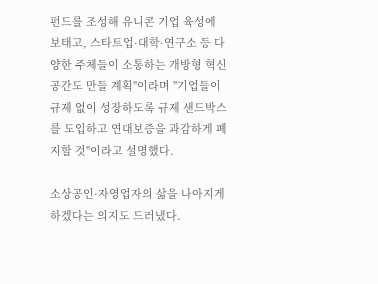펀드를 조성해 유니콘 기업 육성에 보태고, 스타트업·대학·연구소 등 다양한 주체들이 소통하는 개방형 혁신 공간도 만들 계획"이라며 "기업들이 규제 없이 성장하도록 규제 샌드박스를 도입하고 연대보증을 과감하게 폐지할 것"이라고 설명했다.

소상공인·자영업자의 삶을 나아지게 하겠다는 의지도 드러냈다.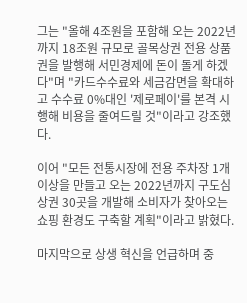그는 "올해 4조원을 포함해 오는 2022년까지 18조원 규모로 골목상권 전용 상품권을 발행해 서민경제에 돈이 돌게 하겠다"며 "카드수수료와 세금감면을 확대하고 수수료 0%대인 '제로페이'를 본격 시행해 비용을 줄여드릴 것"이라고 강조했다.

이어 "모든 전통시장에 전용 주차장 1개 이상을 만들고 오는 2022년까지 구도심 상권 30곳을 개발해 소비자가 찾아오는 쇼핑 환경도 구축할 계획"이라고 밝혔다.

마지막으로 상생 혁신을 언급하며 중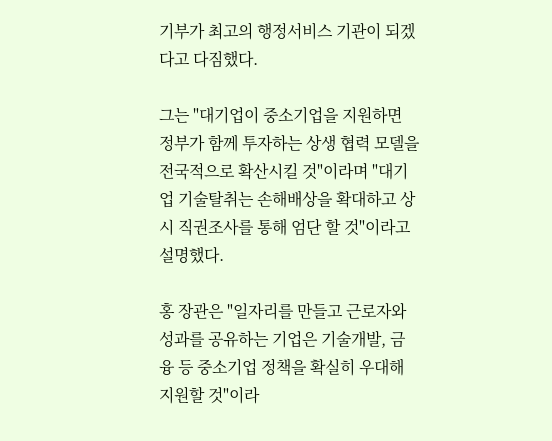기부가 최고의 행정서비스 기관이 되겠다고 다짐했다.

그는 "대기업이 중소기업을 지원하면 정부가 함께 투자하는 상생 협력 모델을 전국적으로 확산시킬 것"이라며 "대기업 기술탈취는 손해배상을 확대하고 상시 직권조사를 통해 엄단 할 것"이라고 설명했다.

홍 장관은 "일자리를 만들고 근로자와 성과를 공유하는 기업은 기술개발, 금융 등 중소기업 정책을 확실히 우대해 지원할 것"이라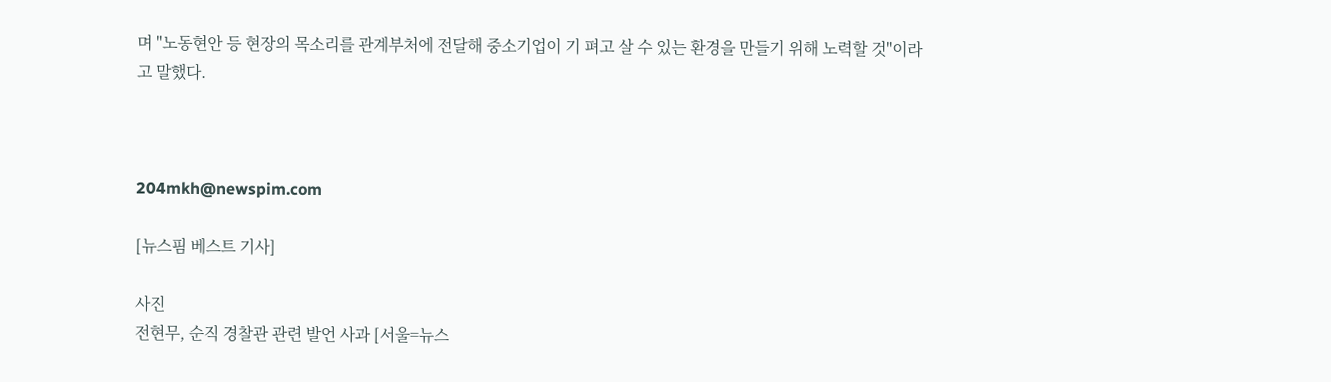며 "노동현안 등 현장의 목소리를 관계부처에 전달해 중소기업이 기 펴고 살 수 있는 환경을 만들기 위해 노력할 것"이라고 말했다.



204mkh@newspim.com

[뉴스핌 베스트 기사]

사진
전현무, 순직 경찰관 관련 발언 사과 [서울=뉴스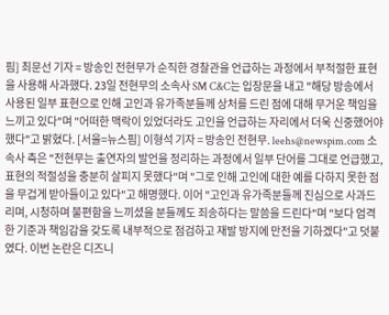핌] 최문선 기자 = 방송인 전현무가 순직한 경찰관을 언급하는 과정에서 부적절한 표현을 사용해 사과했다. 23일 전현무의 소속사 SM C&C는 입장문을 내고 "해당 방송에서 사용된 일부 표현으로 인해 고인과 유가족분들께 상처를 드린 점에 대해 무거운 책임을 느끼고 있다"며 "어떠한 맥락이 있었더라도 고인을 언급하는 자리에서 더욱 신중했어야 했다"고 밝혔다. [서울=뉴스핌] 이형석 기자 = 방송인 전현무. leehs@newspim.com 소속사 측은 "전현무는 출연자의 발언을 정리하는 과정에서 일부 단어를 그대로 언급했고, 표현의 적절성을 충분히 살피지 못했다"며 "그로 인해 고인에 대한 예를 다하지 못한 점을 무겁게 받아들이고 있다"고 해명했다. 이어 "고인과 유가족분들께 진심으로 사과드리며, 시청하며 불편함을 느끼셨을 분들께도 죄송하다는 말씀을 드린다"며 "보다 엄격한 기준과 책임감을 갖도록 내부적으로 점검하고 재발 방지에 만전을 기하겠다"고 덧붙였다. 이번 논란은 디즈니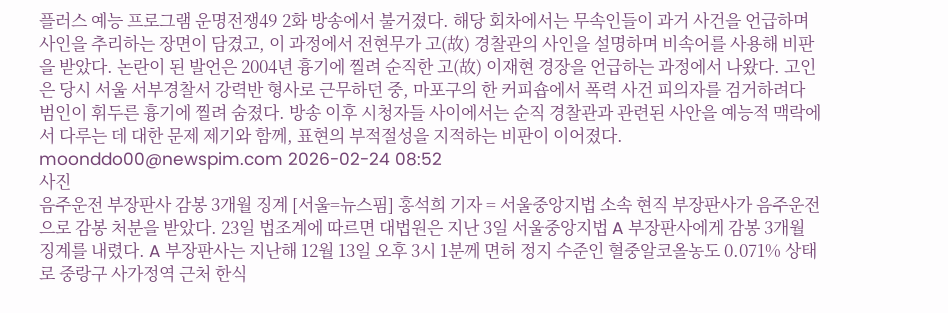플러스 예능 프로그램 운명전쟁49 2화 방송에서 불거졌다. 해당 회차에서는 무속인들이 과거 사건을 언급하며 사인을 추리하는 장면이 담겼고, 이 과정에서 전현무가 고(故) 경찰관의 사인을 설명하며 비속어를 사용해 비판을 받았다. 논란이 된 발언은 2004년 흉기에 찔려 순직한 고(故) 이재현 경장을 언급하는 과정에서 나왔다. 고인은 당시 서울 서부경찰서 강력반 형사로 근무하던 중, 마포구의 한 커피숍에서 폭력 사건 피의자를 검거하려다 범인이 휘두른 흉기에 찔려 숨졌다. 방송 이후 시청자들 사이에서는 순직 경찰관과 관련된 사안을 예능적 맥락에서 다루는 데 대한 문제 제기와 함께, 표현의 부적절성을 지적하는 비판이 이어졌다. moonddo00@newspim.com 2026-02-24 08:52
사진
음주운전 부장판사 감봉 3개월 징계 [서울=뉴스핌] 홍석희 기자 = 서울중앙지법 소속 현직 부장판사가 음주운전으로 감봉 처분을 받았다. 23일 법조계에 따르면 대법원은 지난 3일 서울중앙지법 A 부장판사에게 감봉 3개월 징계를 내렸다. A 부장판사는 지난해 12월 13일 오후 3시 1분께 면허 정지 수준인 혈중알코올농도 0.071% 상태로 중랑구 사가정역 근처 한식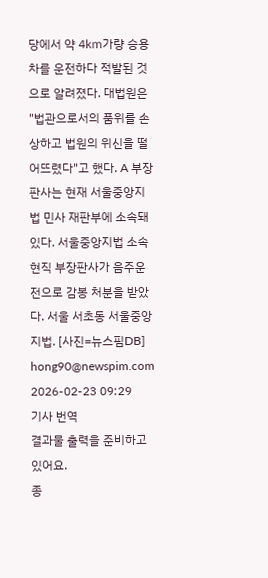당에서 약 4㎞가량 승용차를 운전하다 적발된 것으로 알려졌다. 대법원은 "법관으로서의 품위를 손상하고 법원의 위신을 떨어뜨렸다"고 했다. A 부장판사는 현재 서울중앙지법 민사 재판부에 소속돼 있다. 서울중앙지법 소속 현직 부장판사가 음주운전으로 감봉 처분을 받았다. 서울 서초동 서울중앙지법. [사진=뉴스핌DB] hong90@newspim.com 2026-02-23 09:29
기사 번역
결과물 출력을 준비하고 있어요.
종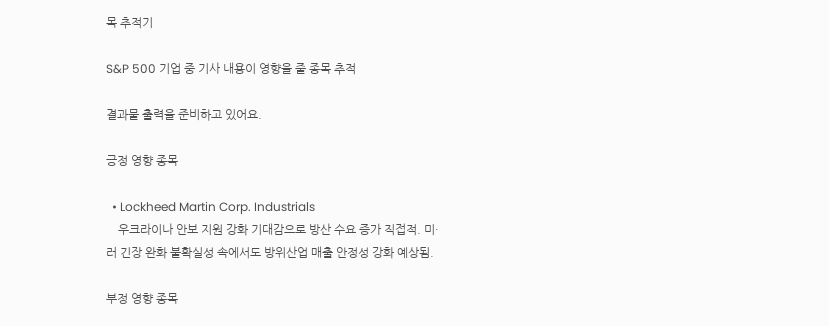목 추적기

S&P 500 기업 중 기사 내용이 영향을 줄 종목 추적

결과물 출력을 준비하고 있어요.

긍정 영향 종목

  • Lockheed Martin Corp. Industrials
    우크라이나 안보 지원 강화 기대감으로 방산 수요 증가 직접적. 미·러 긴장 완화 불확실성 속에서도 방위산업 매출 안정성 강화 예상됨.

부정 영향 종목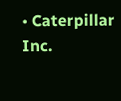• Caterpillar Inc.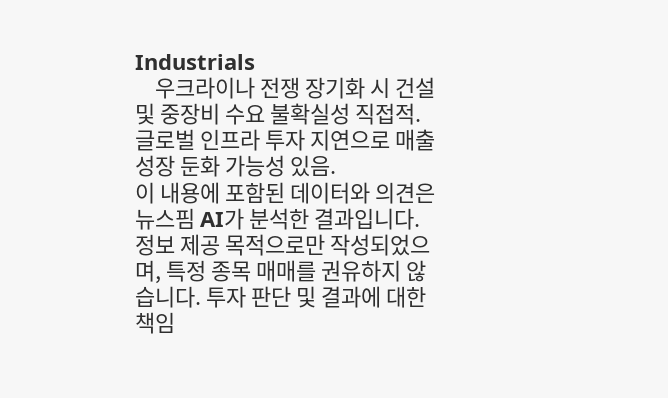Industrials
    우크라이나 전쟁 장기화 시 건설 및 중장비 수요 불확실성 직접적. 글로벌 인프라 투자 지연으로 매출 성장 둔화 가능성 있음.
이 내용에 포함된 데이터와 의견은 뉴스핌 AI가 분석한 결과입니다. 정보 제공 목적으로만 작성되었으며, 특정 종목 매매를 권유하지 않습니다. 투자 판단 및 결과에 대한 책임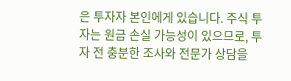은 투자자 본인에게 있습니다. 주식 투자는 원금 손실 가능성이 있으므로, 투자 전 충분한 조사와 전문가 상담을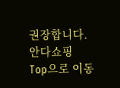권장합니다.
안다쇼핑
Top으로 이동